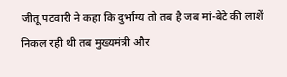जीतू पटवारी ने कहा कि दुर्भाग्य तो तब है जब मां-बेटे की लाशें निकल रही थी तब मुख्यमंत्री और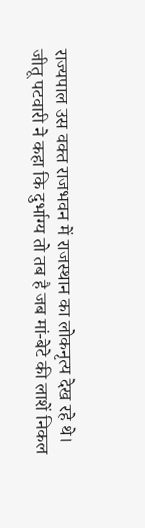राज्यपाल उस वक्त राजभवन में राजस्थान का लोकनृत्य देख रहे थे।
जीतू पटवारी ने कहा कि दुर्भाग्य तो तब है जब मां-बेटे की लाशें निकल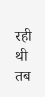रही थी तब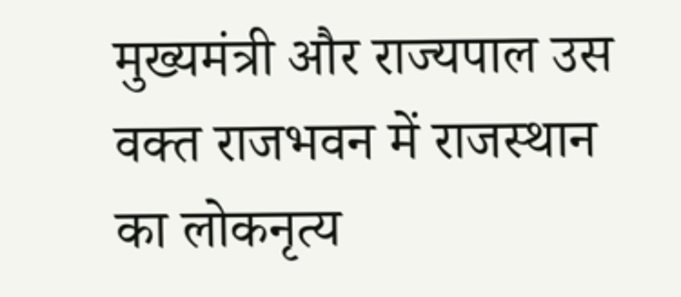मुख्यमंत्री और राज्यपाल उस वक्त राजभवन में राजस्थान का लोकनृत्य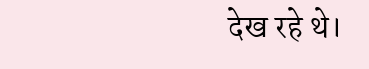देख रहे थे।